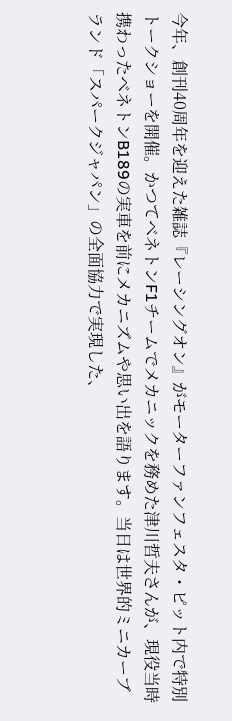今年、創刊40周年を迎えた雑誌『レーシングオン』がモーターファンフェスタ・ピット内で特別トークショーを開催。かつてベネトンF1チームでメカニックを務めた津川哲夫さんが、現役当時携わったベネトンB189の実車を前にメカニズムや思い出を語ります。当日は世界的ミニカーブランド「スパークジャパン」の全面協力で実現した、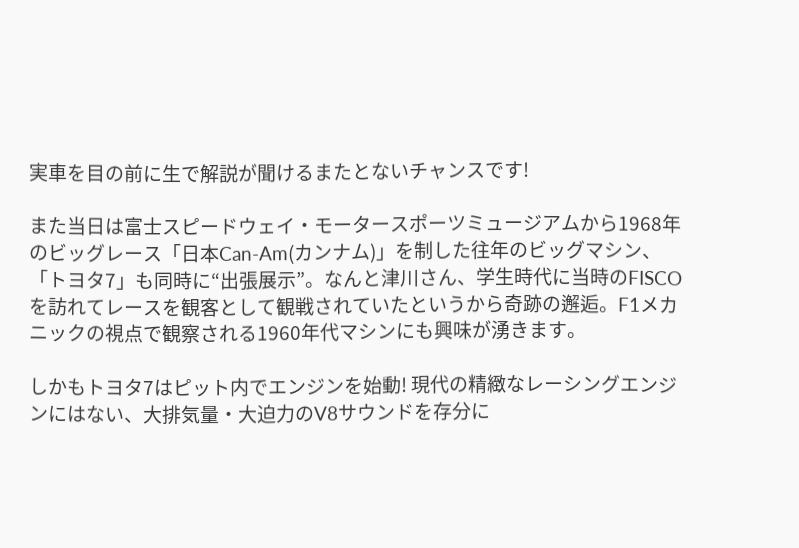実車を目の前に生で解説が聞けるまたとないチャンスです!

また当日は富士スピードウェイ・モータースポーツミュージアムから1968年のビッグレース「日本Can-Am(カンナム)」を制した往年のビッグマシン、「トヨタ7」も同時に“出張展示”。なんと津川さん、学生時代に当時のFISCOを訪れてレースを観客として観戦されていたというから奇跡の邂逅。F1メカニックの視点で観察される1960年代マシンにも興味が湧きます。

しかもトヨタ7はピット内でエンジンを始動! 現代の精緻なレーシングエンジンにはない、大排気量・大迫力のV8サウンドを存分に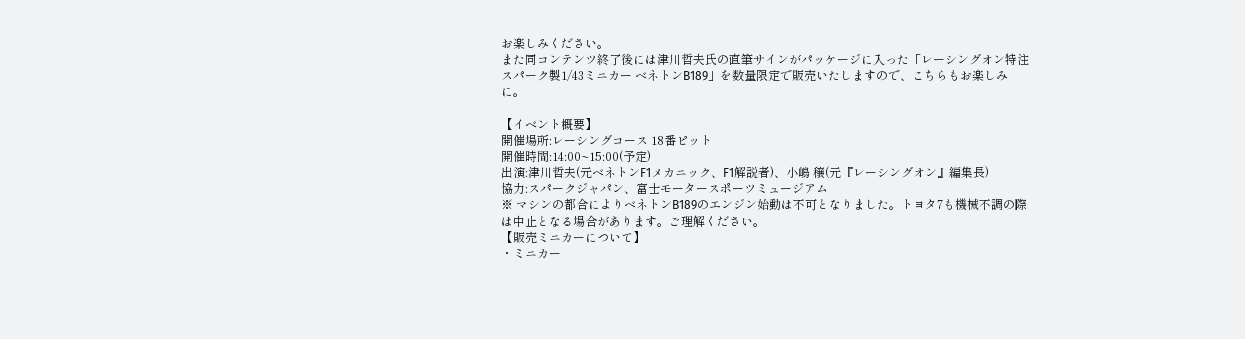お楽しみください。
また同コンテンツ終了後には津川哲夫氏の直筆サインがパッケージに入った「レーシングオン特注スパーク製1/43ミニカー ベネトンB189」を数量限定で販売いたしますので、こちらもお楽しみに。

【イベント概要】
開催場所:レーシングコース 18番ピット
開催時間:14:00~15:00(予定)
出演:津川哲夫(元ベネトンF1メカニック、F1解説者)、小嶋 穣(元『レーシングオン』編集長)
協力:スパークジャパン、富士モータースポーツミュージアム
※ マシンの都合によりベネトンB189のエンジン始動は不可となりました。トヨタ7も機械不調の際は中止となる場合があります。ご理解ください。
【販売ミニカーについて】
・ミニカー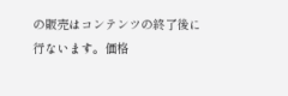の販売はコンテンツの終了後に行ないます。価格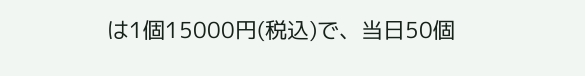は1個15000円(税込)で、当日50個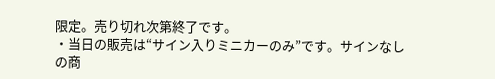限定。売り切れ次第終了です。
・当日の販売は“サイン入りミニカーのみ”です。サインなしの商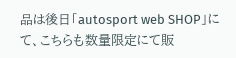品は後日「autosport web SHOP」にて、こちらも数量限定にて販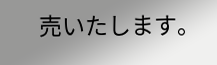売いたします。